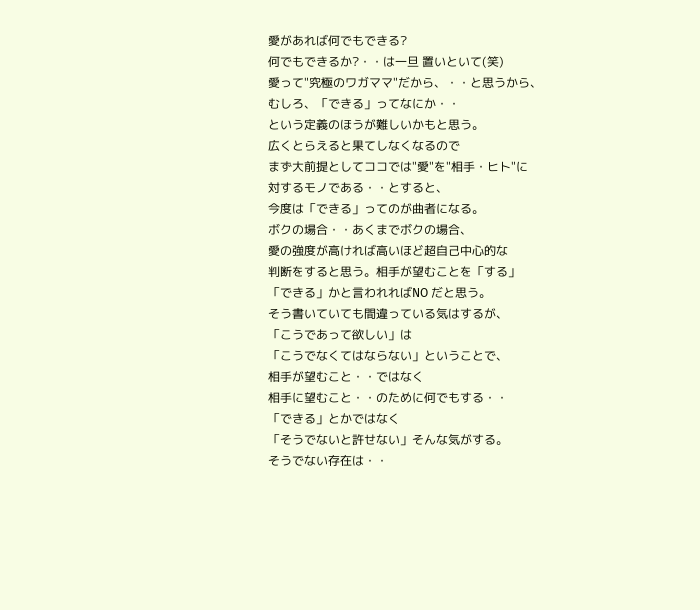愛があれば何でもできる?
何でもできるか?・・は一旦 置いといて(笑)
愛って"究極のワガママ"だから、・・と思うから、
むしろ、「できる」ってなにか・・
という定義のほうが難しいかもと思う。
広くとらえると果てしなくなるので
まず大前提としてココでは"愛"を"相手・ヒト"に
対するモノである・・とすると、
今度は「できる」ってのが曲者になる。
ボクの場合・・あくまでボクの場合、
愛の強度が高ければ高いほど超自己中心的な
判断をすると思う。相手が望むことを「する」
「できる」かと言われればNO だと思う。
そう書いていても間違っている気はするが、
「こうであって欲しい」は
「こうでなくてはならない」ということで、
相手が望むこと・・ではなく
相手に望むこと・・のために何でもする・・
「できる」とかではなく
「そうでないと許せない」そんな気がする。
そうでない存在は・・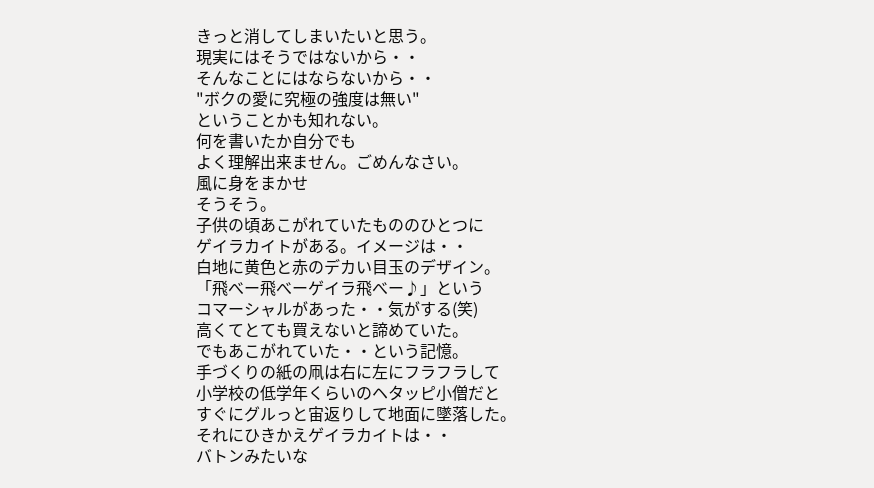きっと消してしまいたいと思う。
現実にはそうではないから・・
そんなことにはならないから・・
"ボクの愛に究極の強度は無い"
ということかも知れない。
何を書いたか自分でも
よく理解出来ません。ごめんなさい。
風に身をまかせ
そうそう。
子供の頃あこがれていたもののひとつに
ゲイラカイトがある。イメージは・・
白地に黄色と赤のデカい目玉のデザイン。
「飛べー飛べーゲイラ飛べー♪」という
コマーシャルがあった・・気がする(笑)
高くてとても買えないと諦めていた。
でもあこがれていた・・という記憶。
手づくりの紙の凧は右に左にフラフラして
小学校の低学年くらいのヘタッピ小僧だと
すぐにグルっと宙返りして地面に墜落した。
それにひきかえゲイラカイトは・・
バトンみたいな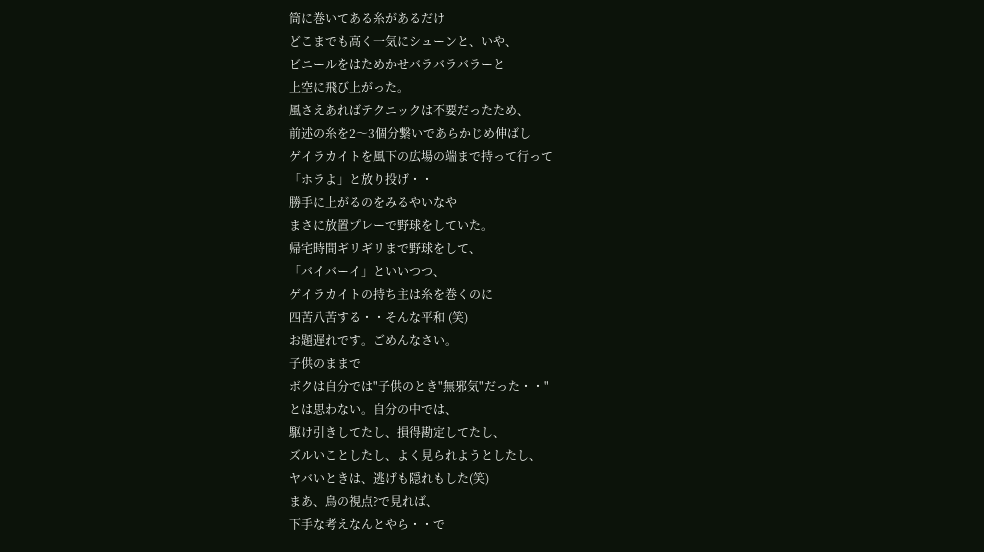筒に巻いてある糸があるだけ
どこまでも高く一気にシューンと、いや、
ビニールをはためかせバラバラバラーと
上空に飛び上がった。
風さえあればテクニックは不要だったため、
前述の糸を2〜3個分繋いであらかじめ伸ばし
ゲイラカイトを風下の広場の端まで持って行って
「ホラよ」と放り投げ・・
勝手に上がるのをみるやいなや
まさに放置プレーで野球をしていた。
帰宅時間ギリギリまで野球をして、
「バイバーイ」といいつつ、
ゲイラカイトの持ち主は糸を巻くのに
四苦八苦する・・そんな平和 (笑)
お題遅れです。ごめんなさい。
子供のままで
ボクは自分では"子供のとき"無邪気"だった・・"
とは思わない。自分の中では、
駆け引きしてたし、損得勘定してたし、
ズルいことしたし、よく見られようとしたし、
ヤバいときは、逃げも隠れもした(笑)
まあ、鳥の視点?で見れば、
下手な考えなんとやら・・で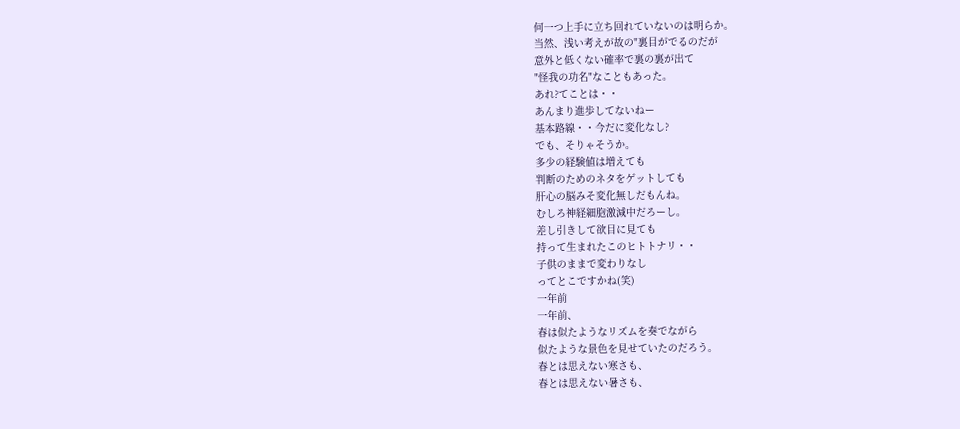何一つ上手に立ち回れていないのは明らか。
当然、浅い考えが故の"裏目がでるのだが
意外と低くない確率で裏の裏が出て
"怪我の功名"なこともあった。
あれ?てことは・・
あんまり進歩してないねー
基本路線・・今だに変化なし?
でも、そりゃそうか。
多少の経験値は増えても
判断のためのネタをゲットしても
肝心の脳みそ変化無しだもんね。
むしろ神経細胞激減中だろーし。
差し引きして欲目に見ても
持って生まれたこのヒトトナリ・・
子供のままで変わりなし
ってとこですかね(笑)
一年前
一年前、
春は似たようなリズムを奏でながら
似たような景色を見せていたのだろう。
春とは思えない寒さも、
春とは思えない暑さも、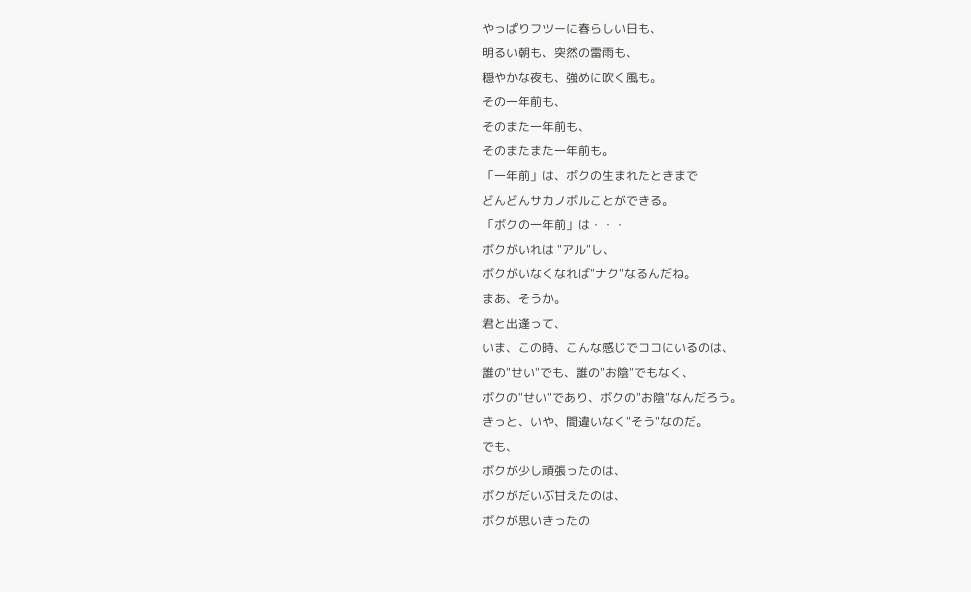やっぱりフツーに春らしい日も、
明るい朝も、突然の雷雨も、
穏やかな夜も、強めに吹く風も。
その一年前も、
そのまた一年前も、
そのまたまた一年前も。
「一年前」は、ボクの生まれたときまで
どんどんサカノボルことができる。
「ボクの一年前」は・・・
ボクがいれは "アル"し、
ボクがいなくなれば"ナク"なるんだね。
まあ、そうか。
君と出逢って、
いま、この時、こんな感じでココにいるのは、
誰の"せい"でも、誰の"お陰"でもなく、
ボクの"せい"であり、ボクの"お陰"なんだろう。
きっと、いや、間違いなく"そう"なのだ。
でも、
ボクが少し頑張ったのは、
ボクがだいぶ甘えたのは、
ボクが思いきったの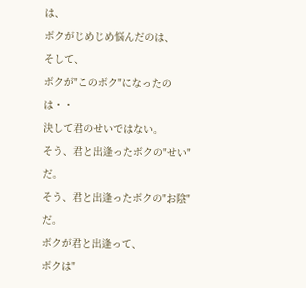は、
ボクがじめじめ悩んだのは、
そして、
ボクが"このボク"になったのは・・
決して君のせいではない。
そう、君と出逢ったボクの"せい"だ。
そう、君と出逢ったボクの"お陰"だ。
ボクが君と出逢って、
ボクは"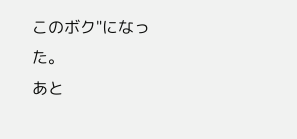このボク"になった。
あと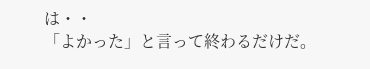は・・
「よかった」と言って終わるだけだ。